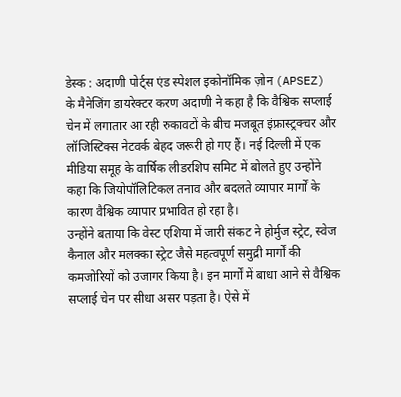डेस्क : अदाणी पोर्ट्स एंड स्पेशल इकोनॉमिक ज़ोन (APSEZ) के मैनेजिंग डायरेक्टर करण अदाणी ने कहा है कि वैश्विक सप्लाई चेन में लगातार आ रही रुकावटों के बीच मजबूत इंफ्रास्ट्रक्चर और लॉजिस्टिक्स नेटवर्क बेहद जरूरी हो गए हैं। नई दिल्ली में एक मीडिया समूह के वार्षिक लीडरशिप समिट में बोलते हुए उन्होंने कहा कि जियोपॉलिटिकल तनाव और बदलते व्यापार मार्गों के कारण वैश्विक व्यापार प्रभावित हो रहा है।
उन्होंने बताया कि वेस्ट एशिया में जारी संकट ने होर्मुज स्ट्रेट, स्वेज कैनाल और मलक्का स्ट्रेट जैसे महत्वपूर्ण समुद्री मार्गों की कमजोरियों को उजागर किया है। इन मार्गों में बाधा आने से वैश्विक सप्लाई चेन पर सीधा असर पड़ता है। ऐसे में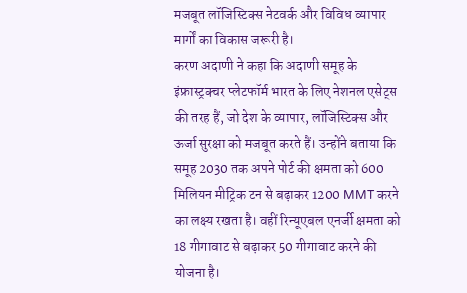मजबूत लॉजिस्टिक्स नेटवर्क और विविध व्यापार मार्गों का विकास जरूरी है।
करण अदाणी ने कहा कि अदाणी समूह के इंफ्रास्ट्रक्चर प्लेटफॉर्म भारत के लिए नेशनल एसेट्स की तरह हैं, जो देश के व्यापार, लॉजिस्टिक्स और ऊर्जा सुरक्षा को मजबूत करते हैं। उन्होंने बताया कि समूह 2030 तक अपने पोर्ट की क्षमता को 600 मिलियन मीट्रिक टन से बढ़ाकर 1200 MMT करने का लक्ष्य रखता है। वहीं रिन्यूएबल एनर्जी क्षमता को 18 गीगावाट से बढ़ाकर 50 गीगावाट करने की योजना है।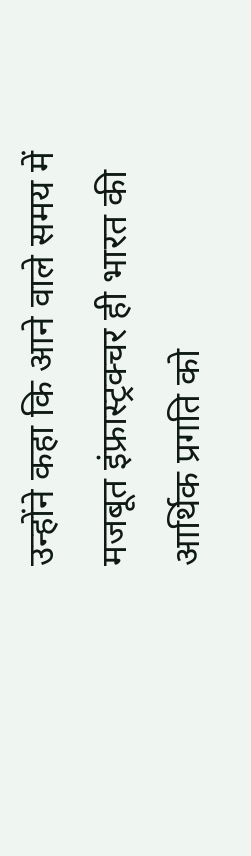उन्होंने कहा कि आने वाले समय में मजबूत इंफ्रास्ट्रक्चर ही भारत की आर्थिक प्रगति को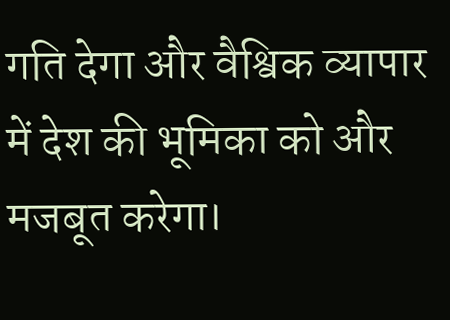गति देगा और वैश्विक व्यापार में देश की भूमिका को और मजबूत करेगा।